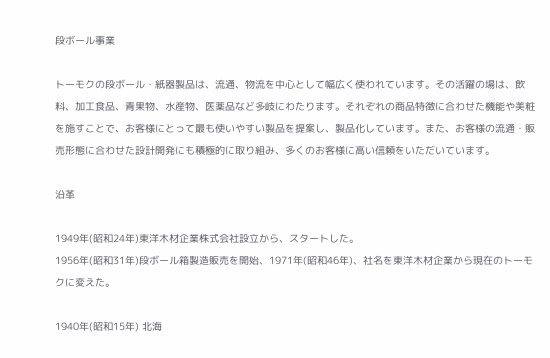段ボール事業

トーモクの段ボール・紙器製品は、流通、物流を中心として幅広く使われています。その活躍の場は、飲料、加工食品、青果物、水産物、医薬品など多岐にわたります。それぞれの商品特徴に合わせた機能や美粧を施すことで、お客様にとって最も使いやすい製品を提案し、製品化しています。また、お客様の流通・販売形態に合わせた設計開発にも積極的に取り組み、多くのお客様に高い信頼をいただいています。

沿革

1949年(昭和24年)東洋木材企業株式会社設立から、スタートした。
1956年(昭和31年)段ボール箱製造販売を開始、1971年(昭和46年)、社名を東洋木材企業から現在のトーモクに変えた。

1940年(昭和15年) 北海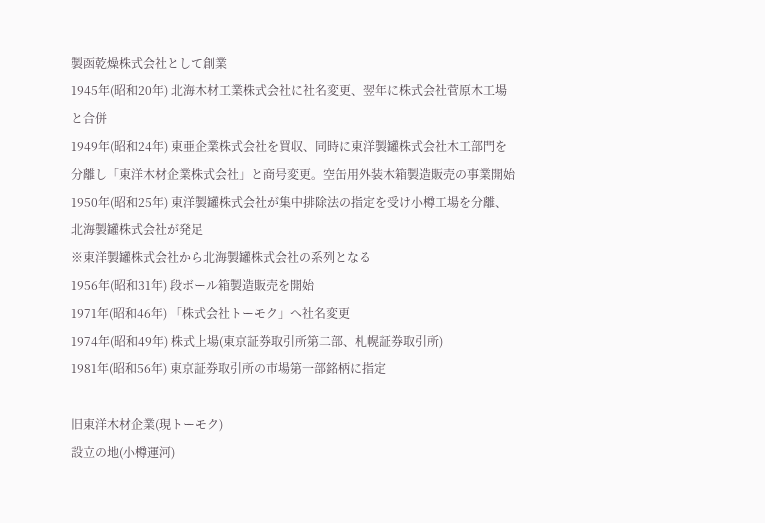製函乾燥株式会社として創業
1945年(昭和20年) 北海木材工業株式会社に社名変更、翌年に株式会社菅原木工場と合併
1949年(昭和24年) 東亜企業株式会社を買収、同時に東洋製罐株式会社木工部門を分離し「東洋木材企業株式会社」と商号変更。空缶用外装木箱製造販売の事業開始
1950年(昭和25年) 東洋製罐株式会社が集中排除法の指定を受け小樽工場を分離、北海製罐株式会社が発足
※東洋製罐株式会社から北海製罐株式会社の系列となる
1956年(昭和31年) 段ボール箱製造販売を開始
1971年(昭和46年) 「株式会社トーモク」へ社名変更
1974年(昭和49年) 株式上場(東京証券取引所第二部、札幌証券取引所)
1981年(昭和56年) 東京証券取引所の市場第一部銘柄に指定

旧東洋木材企業(現トーモク)
設立の地(小樽運河)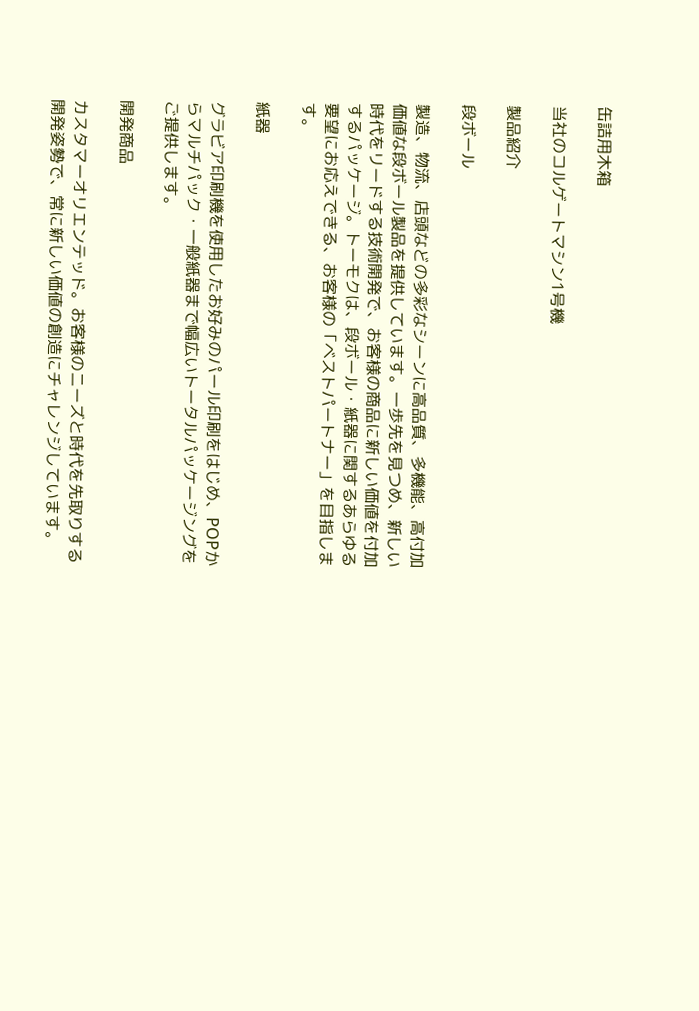缶詰用木箱

当社のコルゲートマシン1号機

製品紹介

段ボール

製造、物流、店頭などの多彩なシーンに高品質、多機能、高付加価値な段ボール製品を提供しています。一歩先を見つめ、新しい時代をリードする技術開発で、お客様の商品に新しい価値を付加するパッケージ。トーモクは、段ボール・紙器に関するあらゆる要望にお応えできる、お客様の「ベストパートナー」を目指します。

紙器

グラビア印刷機を使用したお好みのパール印刷をはじめ、POPからマルチパック・一般紙器まで幅広いトータルパッケージングをご提供します。

開発商品

カスタマーオリエンテッド。お客様のニーズと時代を先取りする開発姿勢で、常に新しい価値の創造にチャレンジしています。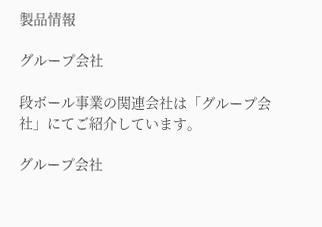製品情報

グループ会社

段ボール事業の関連会社は「グループ会社」にてご紹介しています。

グループ会社